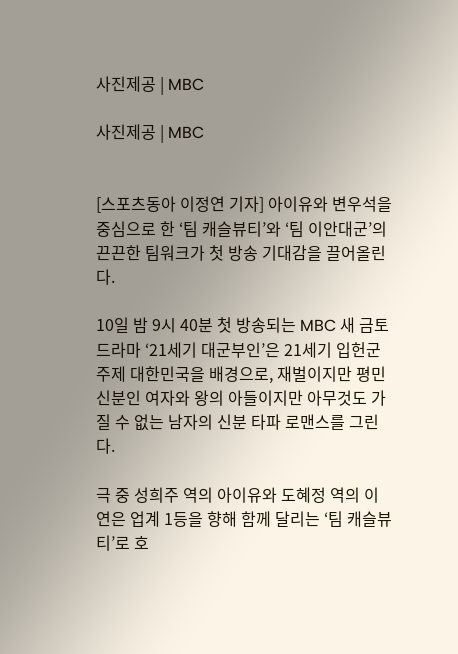사진제공 | MBC

사진제공 | MBC


[스포츠동아 이정연 기자] 아이유와 변우석을 중심으로 한 ‘팀 캐슬뷰티’와 ‘팀 이안대군’의 끈끈한 팀워크가 첫 방송 기대감을 끌어올린다.

10일 밤 9시 40분 첫 방송되는 MBC 새 금토드라마 ‘21세기 대군부인’은 21세기 입헌군주제 대한민국을 배경으로, 재벌이지만 평민 신분인 여자와 왕의 아들이지만 아무것도 가질 수 없는 남자의 신분 타파 로맨스를 그린다.

극 중 성희주 역의 아이유와 도혜정 역의 이연은 업계 1등을 향해 함께 달리는 ‘팀 캐슬뷰티’로 호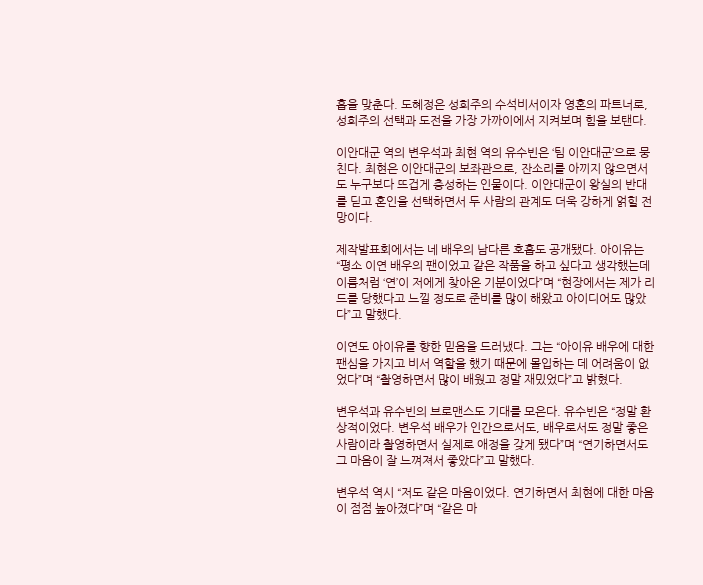흡을 맞춘다. 도혜정은 성희주의 수석비서이자 영혼의 파트너로, 성희주의 선택과 도전을 가장 가까이에서 지켜보며 힘을 보탠다.

이안대군 역의 변우석과 최현 역의 유수빈은 ‘팀 이안대군’으로 뭉친다. 최현은 이안대군의 보좌관으로, 잔소리를 아끼지 않으면서도 누구보다 뜨겁게 충성하는 인물이다. 이안대군이 왕실의 반대를 딛고 혼인을 선택하면서 두 사람의 관계도 더욱 강하게 얽힐 전망이다.

제작발표회에서는 네 배우의 남다른 호흡도 공개됐다. 아이유는 “평소 이연 배우의 팬이었고 같은 작품을 하고 싶다고 생각했는데 이름처럼 ‘연’이 저에게 찾아온 기분이었다”며 “현장에서는 제가 리드를 당했다고 느낄 정도로 준비를 많이 해왔고 아이디어도 많았다”고 말했다.

이연도 아이유를 향한 믿음을 드러냈다. 그는 “아이유 배우에 대한 팬심을 가지고 비서 역할을 했기 때문에 몰입하는 데 어려움이 없었다”며 “촬영하면서 많이 배웠고 정말 재밌었다”고 밝혔다.

변우석과 유수빈의 브로맨스도 기대를 모은다. 유수빈은 “정말 환상적이었다. 변우석 배우가 인간으로서도, 배우로서도 정말 좋은 사람이라 촬영하면서 실제로 애정을 갖게 됐다”며 “연기하면서도 그 마음이 잘 느껴져서 좋았다”고 말했다.

변우석 역시 “저도 같은 마음이었다. 연기하면서 최현에 대한 마음이 점점 높아졌다”며 “같은 마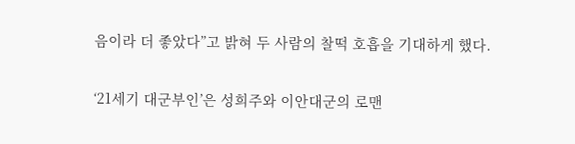음이라 더 좋았다”고 밝혀 두 사람의 찰떡 호흡을 기대하게 했다.

‘21세기 대군부인’은 성희주와 이안대군의 로맨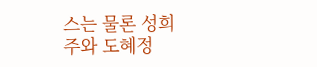스는 물론 성희주와 도혜정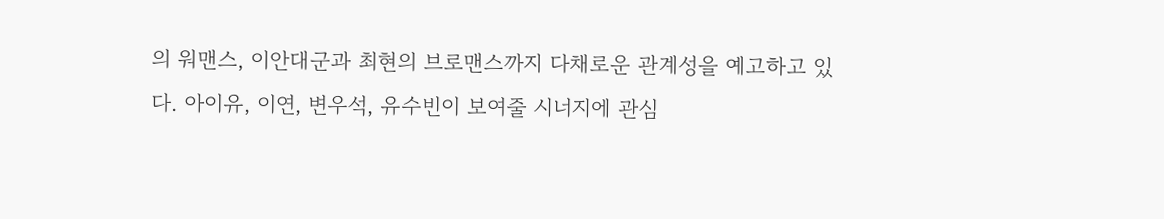의 워맨스, 이안대군과 최현의 브로맨스까지 다채로운 관계성을 예고하고 있다. 아이유, 이연, 변우석, 유수빈이 보여줄 시너지에 관심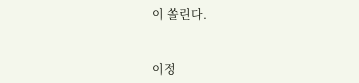이 쏠린다.


이정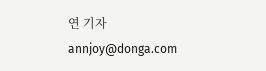연 기자 annjoy@donga.com